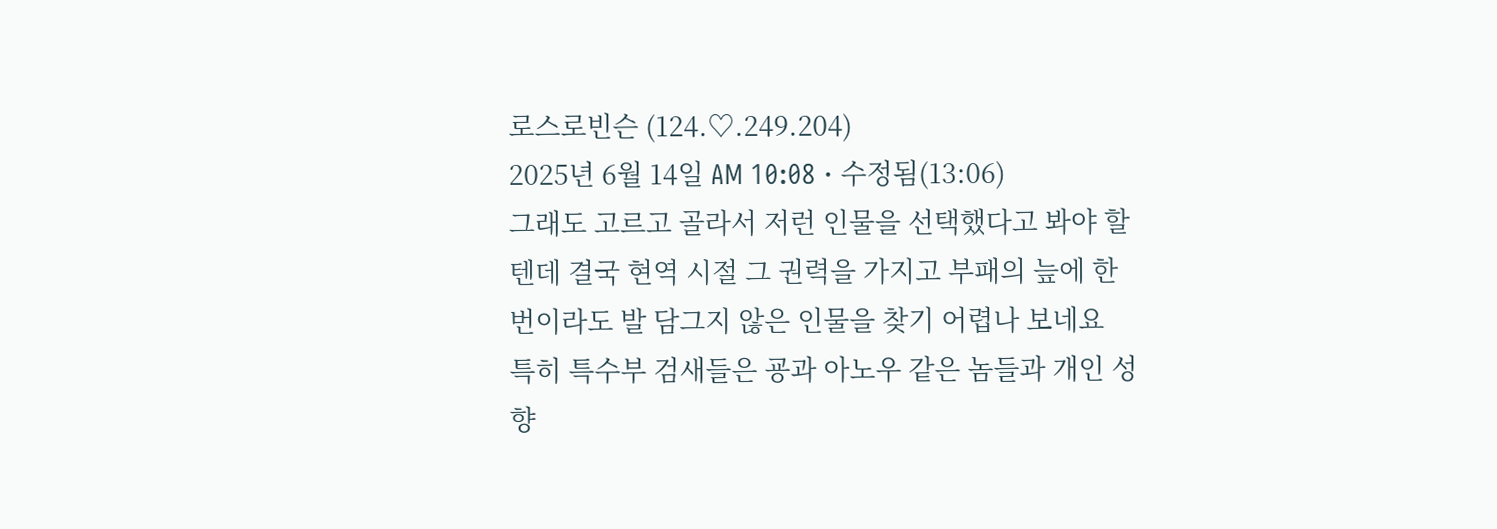로스로빈슨 (124.♡.249.204)
2025년 6월 14일 AM 10:08 · 수정됨(13:06)
그래도 고르고 골라서 저런 인물을 선택했다고 봐야 할텐데 결국 현역 시절 그 권력을 가지고 부패의 늪에 한 번이라도 발 담그지 않은 인물을 찾기 어렵나 보네요
특히 특수부 검새들은 굥과 아노우 같은 놈들과 개인 성향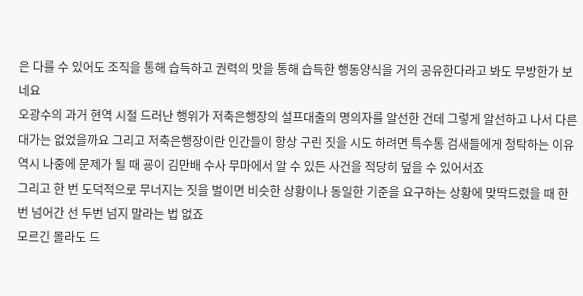은 다를 수 있어도 조직을 통해 습득하고 권력의 맛을 통해 습득한 행동양식을 거의 공유한다라고 봐도 무방한가 보네요
오광수의 과거 현역 시절 드러난 행위가 저축은행장의 설프대출의 명의자를 알선한 건데 그렇게 알선하고 나서 다른 대가는 없었을까요 그리고 저축은행장이란 인간들이 항상 구린 짓을 시도 하려면 특수통 검새들에게 청탁하는 이유 역시 나중에 문제가 될 때 굥이 김만배 수사 무마에서 알 수 있든 사건을 적당히 덮을 수 있어서죠
그리고 한 번 도덕적으로 무너지는 짓을 벌이면 비슷한 상황이나 동일한 기준을 요구하는 상황에 맞딱드렸을 때 한 번 넘어간 선 두번 넘지 말라는 법 없죠
모르긴 몰라도 드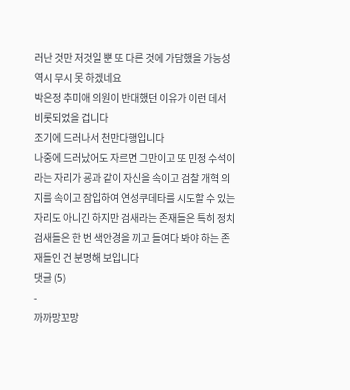러난 것만 저것일 뿐 또 다른 것에 가담했을 가능성 역시 무시 못 하겠네요
박은정 추미애 의원이 반대했던 이유가 이런 데서 비롯되었을 겁니다
조기에 드러나서 천만다행입니다
나중에 드러났어도 자르면 그만이고 또 민정 수석이라는 자리가 굥과 같이 자신을 속이고 검찰 개혁 의지를 속이고 잠입하여 연성쿠데타를 시도할 수 있는 자리도 아니긴 하지만 검새라는 존재들은 특히 정치 검새들은 한 번 색안경을 끼고 들여다 봐야 하는 존재들인 건 분명해 보입니다
댓글 (5)
-
까까망꼬망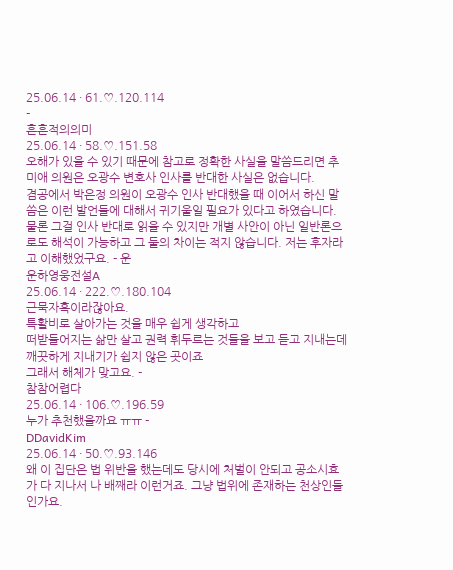25.06.14 · 61.♡.120.114
-
흔흔적의의미
25.06.14 · 58.♡.151.58
오해가 있을 수 있기 때문에 참고로 정확한 사실을 말씀드리면 추미애 의원은 오광수 변호사 인사를 반대한 사실은 없습니다.
겸공에서 박은정 의원이 오광수 인사 반대했을 때 이어서 하신 말씀은 이런 발언들에 대해서 귀기울일 필요가 있다고 하였습니다. 물론 그걸 인사 반대로 읽을 수 있지만 개별 사안이 아닌 일반론으로도 해석이 가능하고 그 둘의 차이는 적지 않습니다. 저는 후자라고 이해했었구요. - 운
운하영웅전설A
25.06.14 · 222.♡.180.104
근묵자흑이라잖아요.
특활비로 살아가는 것을 매우 쉽게 생각하고
떠받들어지는 삶만 살고 권력 휘두르는 것들을 보고 듣고 지내는데
깨끗하게 지내기가 쉽지 않은 곳이죠
그래서 해체가 맞고요. -
참참어렵다
25.06.14 · 106.♡.196.59
누가 추천했을까요 ㅠㅠ -
DDavidKim
25.06.14 · 50.♡.93.146
왜 이 집단은 법 위반을 했는데도 당시에 처벌이 안되고 공소시효가 다 지나서 나 배째라 이런거죠. 그냥 법위에 존재하는 천상인들인가요.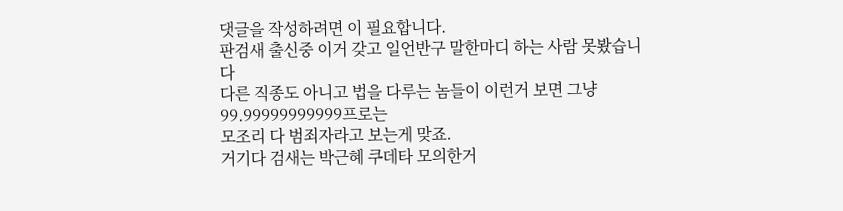댓글을 작성하려면 이 필요합니다.
판검새 출신중 이거 갖고 일언반구 말한마디 하는 사람 못봤습니다
다른 직종도 아니고 법을 다루는 놈들이 이런거 보면 그냥 99.99999999999프로는
모조리 다 범죄자라고 보는게 맞죠.
거기다 검새는 박근혜 쿠데타 모의한거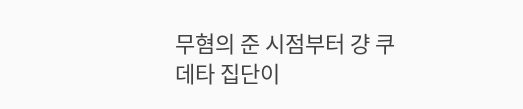무혐의 준 시점부터 걍 쿠데타 집단이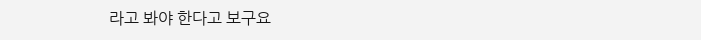라고 봐야 한다고 보구요